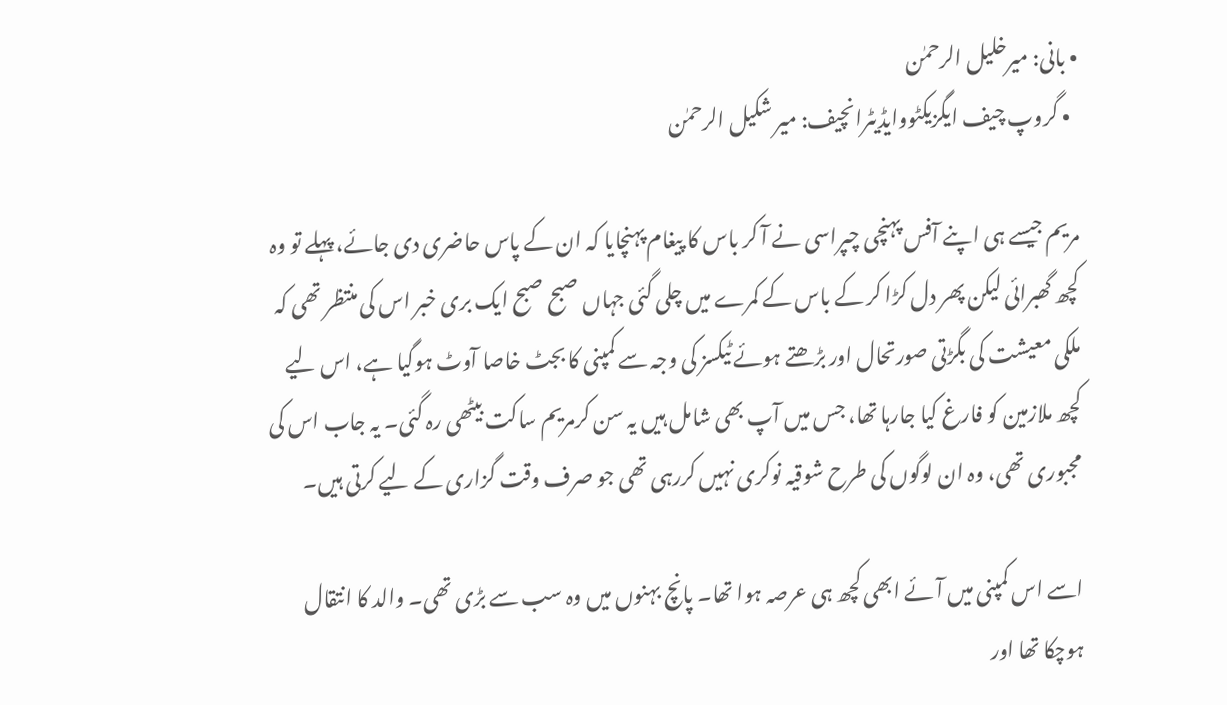• بانی: میرخلیل الرحمٰن
  • گروپ چیف ایگزیکٹووایڈیٹرانچیف: میر شکیل الرحمٰن

مریم جیسے ہی اپنے آفس پہنچی چپراسی نے آ کر باس کا پیغام پہنچایا کہ ان کے پاس حاضری دی جائے، پہلے تو وہ کچھ گھبرائی لیکن پھر دل کڑا کر کے باس کے کمرے میں چلی گئی جہاں صبح صبح ایک بری خبر اس کی منتظر تھی کہ ملکی معیشت کی بگڑتی صورتحال اور بڑھتے ہوئے ٹیکسز کی وجہ سے کمپنی کا بجٹ خاصا آوٹ ہوگیا ہے، اس لیے کچھ ملازمین کو فارغ کیا جارہا تھا، جس میں آپ بھی شامل ہیں یہ سن کرمریم ساکت بیٹھی رہ گئی۔ یہ جاب اس کی مجبوری تھی، وہ ان لوگوں کی طرح شوقیہ نوکری نہیں کررہی تھی جو صرف وقت گزاری کے لیے کرتی ہیں۔

اسے اس کمپنی میں آئے ابھی کچھ ہی عرصہ ہوا تھا۔ پانچ بہنوں میں وہ سب سے بڑی تھی۔ والد کا انتقال ہوچکا تھا اور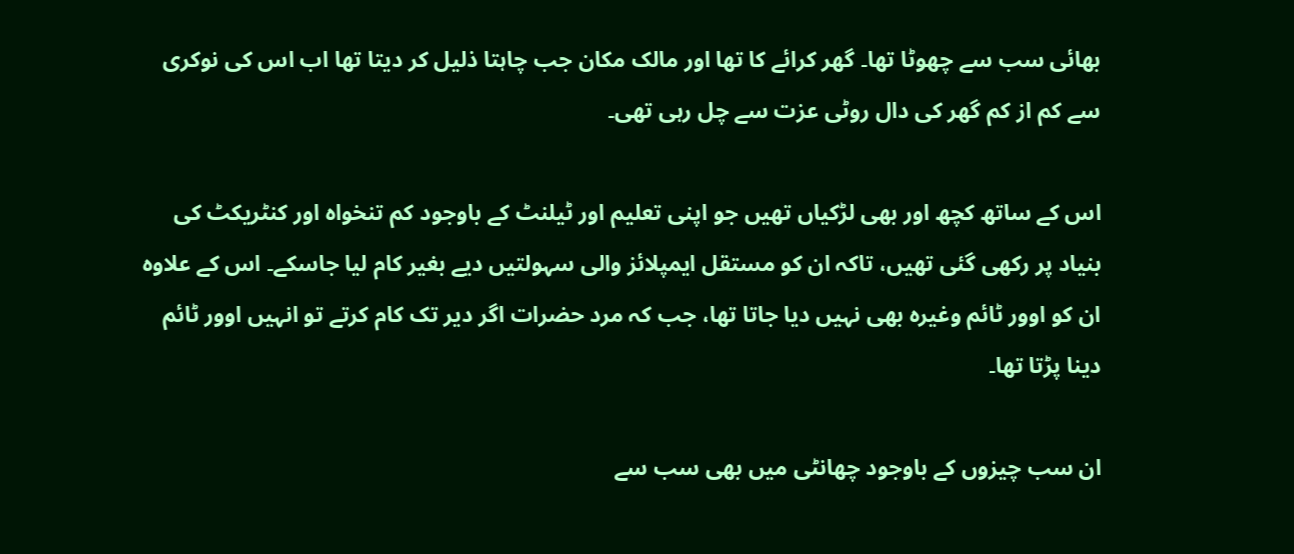بھائی سب سے چھوٹا تھا۔ گھر کرائے کا تھا اور مالک مکان جب چاہتا ذلیل کر دیتا تھا اب اس کی نوکری سے کم از کم گھر کی دال روٹی عزت سے چل رہی تھی۔

اس کے ساتھ کچھ اور بھی لڑکیاں تھیں جو اپنی تعلیم اور ٹیلنٹ کے باوجود کم تنخواہ اور کنٹریکٹ کی بنیاد پر رکھی گئی تھیں، تاکہ ان کو مستقل ایمپلائز والی سہولتیں دیے بغیر کام لیا جاسکے۔ اس کے علاوہ ان کو اوور ٹائم وغیرہ بھی نہیں دیا جاتا تھا، جب کہ مرد حضرات اگر دیر تک کام کرتے تو انہیں اوور ٹائم دینا پڑتا تھا۔

ان سب چیزوں کے باوجود چھانٹی میں بھی سب سے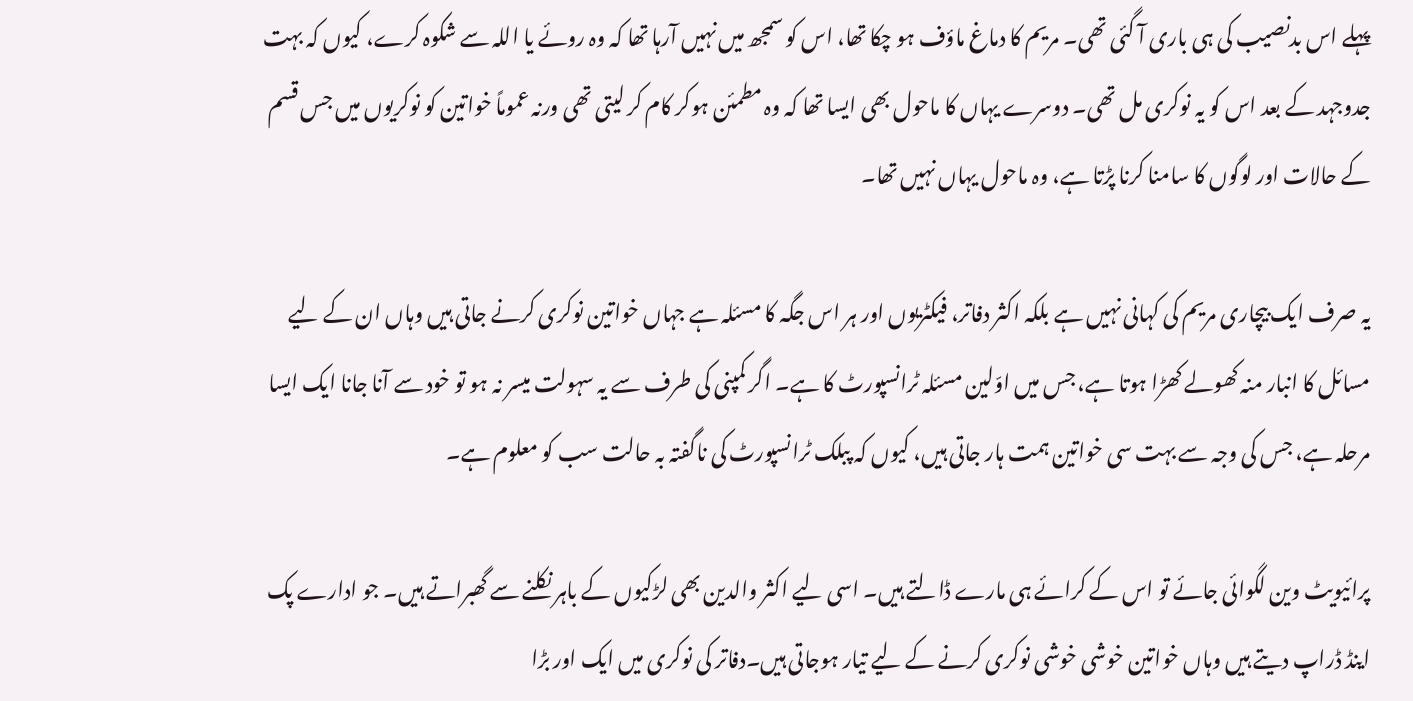پہلے اس بدنصیب کی ہی باری آ گئی تھی۔ مریم کا دماغ ماؤف ہو چکا تھا، اس کو سمجھ میں نہیں آرہا تھا کہ وہ روئے یا اللہ سے شکوہ کرے، کیوں کہ بہت جدوجہد کے بعد اس کو یہ نوکری مل تھی۔ دوسرے یہاں کا ماحول بھی ایسا تھا کہ وہ مطمئن ہوکر کام کر لیتی تھی ورنہ عموماً خواتین کو نوکریوں میں جس قسم کے حالات اور لوگوں کا سامنا کرنا پڑتا ہے، وہ ماحول یہاں نہیں تھا۔

یہ صرف ایک بیچاری مریم کی کہانی نہیں ہے بلکہ اکثر دفاتر، فیکٹریوں اور ہر اس جگہ کا مسئلہ ہے جہاں خواتین نوکری کرنے جاتی ہیں وہاں ان کے لیے مسائل کا انبار منہ کھولے کھڑا ہوتا ہے، جس میں اوّلین مسئلہ ٹرانسپورٹ کا ہے۔ اگر کمپنی کی طرف سے یہ سہولت میسر نہ ہو تو خود سے آنا جانا ایک ایسا مرحلہ ہے، جس کی وجہ سے بہت سی خواتین ہمت ہار جاتی ہیں، کیوں کہ پبلک ٹرانسپورٹ کی ناگفتہ بہ حالت سب کو معلوم ہے۔

پرائیویٹ وین لگوائی جائے تو اس کے کرائے ہی مارے ڈالتے ہیں۔ اسی لیے اکثر والدین بھی لڑکیوں کے باہر نکلنے سے گھبراتے ہیں۔ جو ادارے پک اینڈ ڈراپ دیتے ہیں وہاں خواتین خوشی خوشی نوکری کرنے کے لیے تیار ہوجاتی ہیں۔دفاتر کی نوکری میں ایک اور بڑا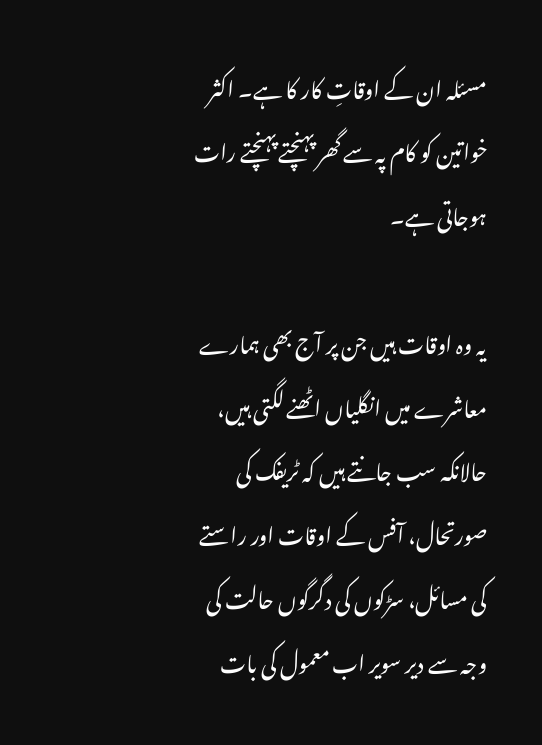مسئلہ ان کے اوقاتِ کار کا ہے۔ اکثر خواتین کو کام پہ سے گھر پہنچتے پہنچتے رات ہوجاتی ہے۔

یہ وہ اوقات ہیں جن پر آج بھی ہمارے معاشرے میں انگلیاں اٹھنے لگتی ہیں، حالانکہ سب جانتے ہیں کہ ٹریفک کی صورتحال، آفس کے اوقات اور راستے کی مسائل، سڑکوں کی دگرگوں حالت کی وجہ سے دیر سویر اب معمول کی بات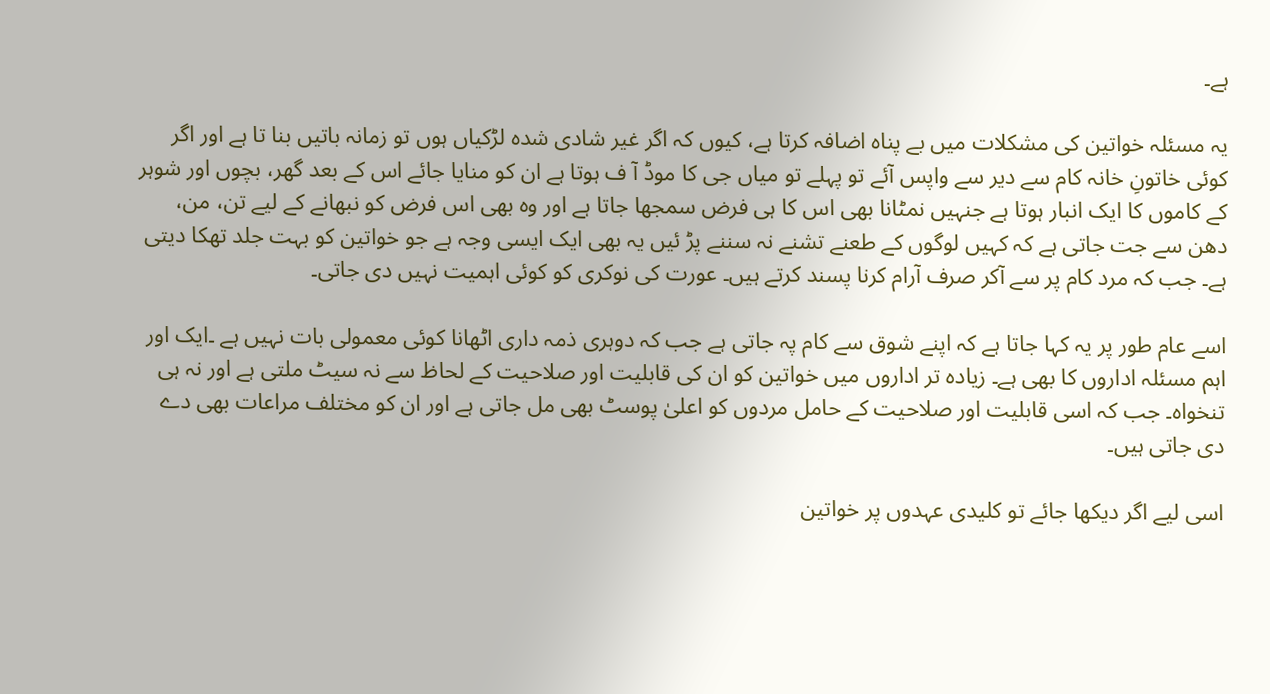ہے۔

یہ مسئلہ خواتین کی مشکلات میں بے پناہ اضافہ کرتا ہے، کیوں کہ اگر غیر شادی شدہ لڑکیاں ہوں تو زمانہ باتیں بنا تا ہے اور اگر کوئی خاتونِ خانہ کام سے دیر سے واپس آئے تو پہلے تو میاں جی کا موڈ آ ف ہوتا ہے ان کو منایا جائے اس کے بعد گھر، بچوں اور شوہر کے کاموں کا ایک انبار ہوتا ہے جنہیں نمٹانا بھی اس کا ہی فرض سمجھا جاتا ہے اور وہ بھی اس فرض کو نبھانے کے لیے تن، من، دھن سے جت جاتی ہے کہ کہیں لوگوں کے طعنے تشنے نہ سننے پڑ ئیں یہ بھی ایک ایسی وجہ ہے جو خواتین کو بہت جلد تھکا دیتی ہے۔ جب کہ مرد کام پر سے آکر صرف آرام کرنا پسند کرتے ہیں۔ عورت کی نوکری کو کوئی اہمیت نہیں دی جاتی۔

اسے عام طور پر یہ کہا جاتا ہے کہ اپنے شوق سے کام پہ جاتی ہے جب کہ دوہری ذمہ داری اٹھانا کوئی معمولی بات نہیں ہے ۔ایک اور اہم مسئلہ اداروں کا بھی ہے۔ زیادہ تر اداروں میں خواتین کو ان کی قابلیت اور صلاحیت کے لحاظ سے نہ سیٹ ملتی ہے اور نہ ہی تنخواہ۔ جب کہ اسی قابلیت اور صلاحیت کے حامل مردوں کو اعلیٰ پوسٹ بھی مل جاتی ہے اور ان کو مختلف مراعات بھی دے دی جاتی ہیں۔

اسی لیے اگر دیکھا جائے تو کلیدی عہدوں پر خواتین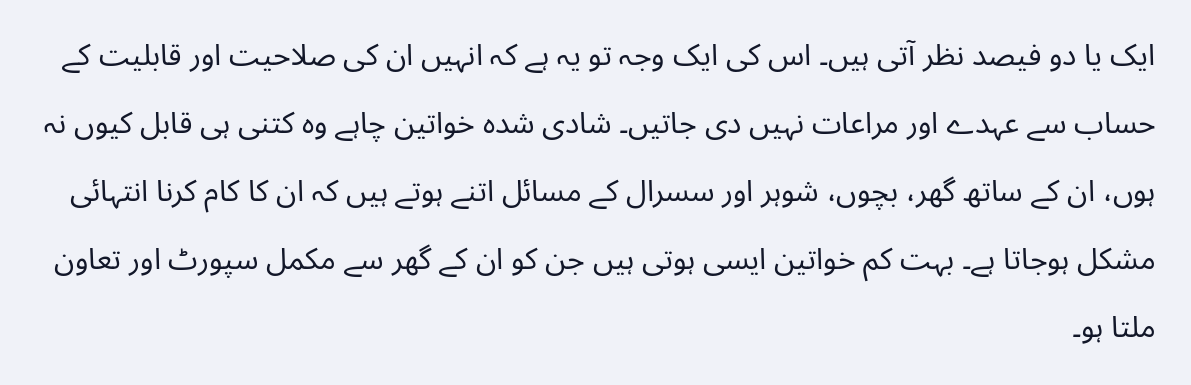ایک یا دو فیصد نظر آتی ہیں۔ اس کی ایک وجہ تو یہ ہے کہ انہیں ان کی صلاحیت اور قابلیت کے حساب سے عہدے اور مراعات نہیں دی جاتیں۔ شادی شدہ خواتین چاہے وہ کتنی ہی قابل کیوں نہ ہوں، ان کے ساتھ گھر، بچوں، شوہر اور سسرال کے مسائل اتنے ہوتے ہیں کہ ان کا کام کرنا انتہائی مشکل ہوجاتا ہے۔ بہت کم خواتین ایسی ہوتی ہیں جن کو ان کے گھر سے مکمل سپورٹ اور تعاون ملتا ہو۔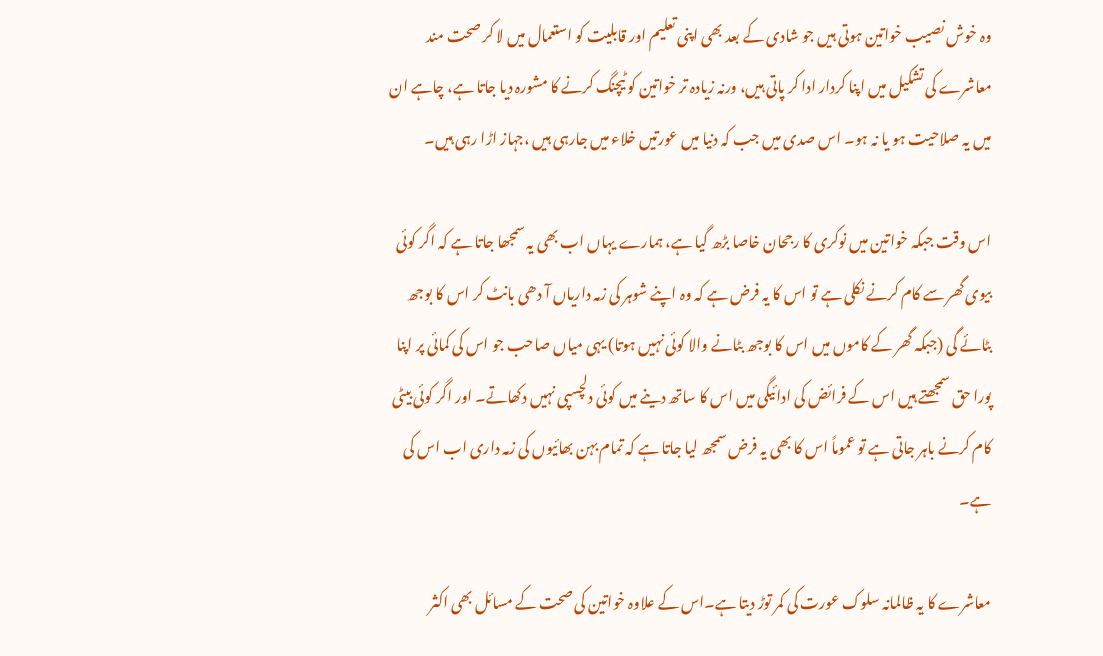وہ خوش نصیب خواتین ہوتی ہیں جو شادی کے بعد بھی اپنی تعلیم اور قابلیت کو استعمال میں لا کر صحت مند معاشرے کی تشکیل میں اپنا کردار ادا کر پاتی ہیں، ورنہ زیادہ تر خواتین کو ٹیچنگ کرنے کا مشورہ دیا جاتا ہے، چاہے ان میں یہ صلاحیت ہو یا نہ ہو۔ اس صدی میں جب کہ دنیا میں عورتیں خلاء میں جارہی ہیں ،جہاز اڑا رہی ہیں۔

اس وقت جبکہ خواتین میں نوکری کا رجحان خاصا بڑھ گیا ہے، ہمارے یہاں اب بھی یہ سمجھا جاتا ہے کہ اگر کوئی بیوی گھر سے کام کرنے نکلی ہے تو اس کا یہ فرض ہے کہ وہ اپنے شوہر کی زمہ داریاں آ دھی بانٹ کر اس کا بوجھ بٹائے گی (جبکہ گھر کے کاموں میں اس کا بوجھ بٹانے والا کوئی نہیں ہوتا) یہی میاں صاحب جو اس کی کمائی پر اپنا پورا حق سمجھتے ہیں اس کے فرائض کی ادائیگی میں اس کا ساتھ دینے میں کوئی دلچسپی نہیں دکھاتے۔ اور اگر کوئی بیٹی کام کرنے باہر جاتی ہے تو عموماً اس کا بھی یہ فرض سمجھ لیا جاتا ہے کہ تمام بہن بھائیوں کی زمہ داری اب اس کی ہے۔

معاشرے کا یہ ظالمانہ سلوک عورت کی کمر توڑ دیتا ہے۔اس کے علاوہ خواتین کی صحت کے مسائل بھی اکثر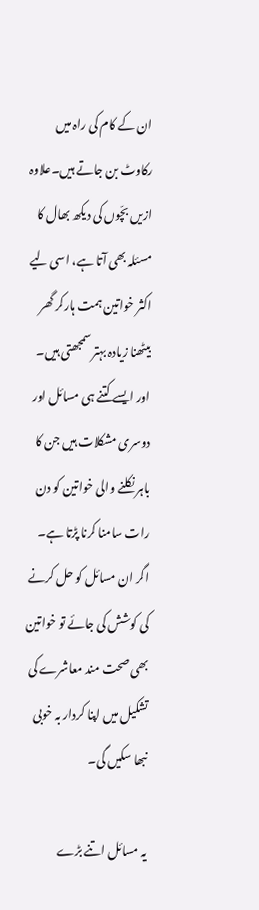ان کے کام کی راہ میں رکاوٹ بن جاتے ہیں۔علاوہ ازیں بچّوں کی دیکھ بھال کا مسئلہ بھی آتا ہے، اسی لیے اکثر خواتین ہمت ہارکر گھر بیٹھنا زیادہ بہتر سمجھتی ہیں۔ اور ایسے کتنے ہی مسائل اور دوسری مشکلات ہیں جن کا باہر نکلنے والی خواتین کو دن رات سامنا کرنا پڑتا ہے۔ اگر ان مسائل کو حل کرنے کی کوشش کی جائے تو خواتین بھی صحت مند معاشرے کی تشکیل میں اپنا کردار بہ خوبی نبھا سکیں گی۔

یہ مسائل اتنے بڑے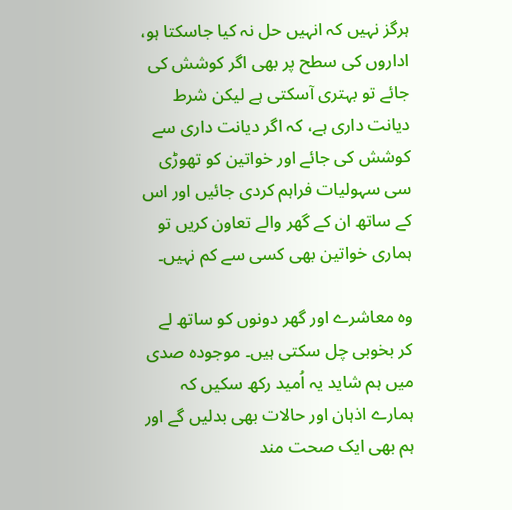ہرگز نہیں کہ انہیں حل نہ کیا جاسکتا ہو، اداروں کی سطح پر بھی اگر کوشش کی جائے تو بہتری آسکتی ہے لیکن شرط دیانت داری ہے، کہ اگر دیانت داری سے کوشش کی جائے اور خواتین کو تھوڑی سی سہولیات فراہم کردی جائیں اور اس کے ساتھ ان کے گھر والے تعاون کریں تو ہماری خواتین بھی کسی سے کم نہیں۔

وہ معاشرے اور گھر دونوں کو ساتھ لے کر بخوبی چل سکتی ہیں۔ موجودہ صدی میں ہم شاید یہ اُمید رکھ سکیں کہ ہمارے اذہان اور حالات بھی بدلیں گے اور ہم بھی ایک صحت مند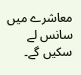معاشرے میں سانس لے سکیں گے۔